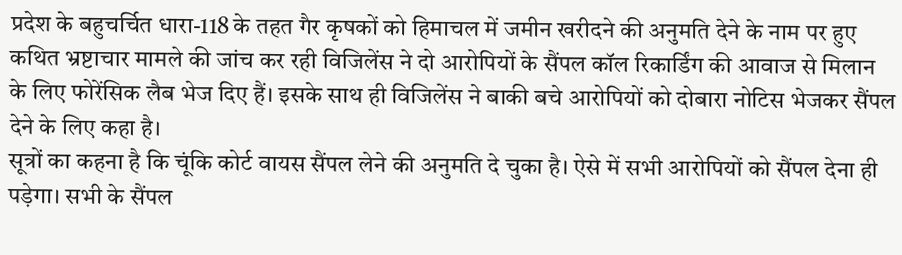प्रदेश के बहुचर्चित धारा-118 के तहत गैर कृषकों को हिमाचल में जमीन खरीदने की अनुमति देने के नाम पर हुए कथित भ्रष्टाचार मामले की जांच कर रही विजिलेंस ने दो आरोपियों के सैंपल कॉल रिकार्डिंग की आवाज से मिलान के लिए फोरेंसिक लैब भेज दिए हैं। इसके साथ ही विजिलेंस ने बाकी बचे आरोपियों को दोबारा नोटिस भेजकर सैंपल देने के लिए कहा है।
सूत्रों का कहना है कि चूंकि कोर्ट वायस सैंपल लेने की अनुमति दे चुका है। ऐसे में सभी आरोपियों को सैंपल देना ही पड़ेगा। सभी के सैंपल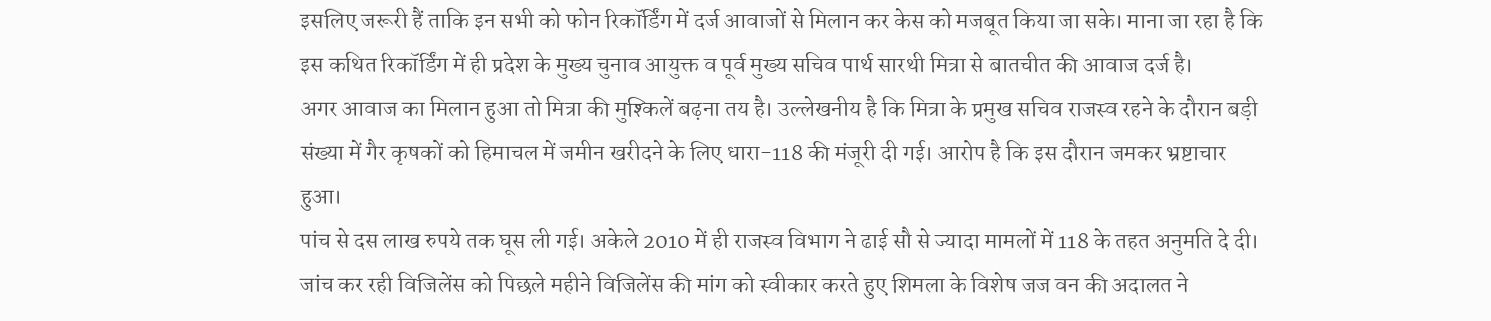इसलिए जरूरी हैं ताकि इन सभी को फोन रिकॉर्डिंग में दर्ज आवाजों से मिलान कर केस को मजबूत किया जा सके। माना जा रहा है कि इस कथित रिकॉर्डिंग में ही प्रदेश के मुख्य चुनाव आयुक्त व पूर्व मुख्य सचिव पार्थ सारथी मित्रा से बातचीत की आवाज दर्ज है।
अगर आवाज का मिलान हुआ तो मित्रा की मुश्किलें बढ़ना तय है। उल्लेखनीय है कि मित्रा के प्रमुख सचिव राजस्व रहने के दौरान बड़ी संख्या में गैर कृषकों को हिमाचल में जमीन खरीदने के लिए धारा-118 की मंजूरी दी गई। आरोप है कि इस दौरान जमकर भ्रष्टाचार हुआ।
पांच से दस लाख रुपये तक घूस ली गई। अकेले 2010 में ही राजस्व विभाग ने ढाई सौ से ज्यादा मामलों में 118 के तहत अनुमति दे दी। जांच कर रही विजिलेंस को पिछले महीने विजिलेंस की मांग को स्वीकार करते हुए शिमला के विशेष जज वन की अदालत ने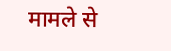मामले से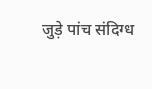जुड़े पांच संदिग्ध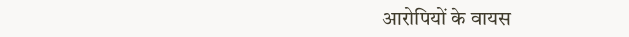आरोपियों के वायस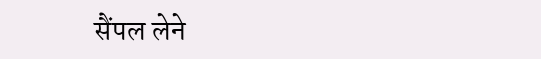सैंपल लेने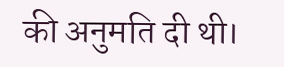की अनुमति दी थी।